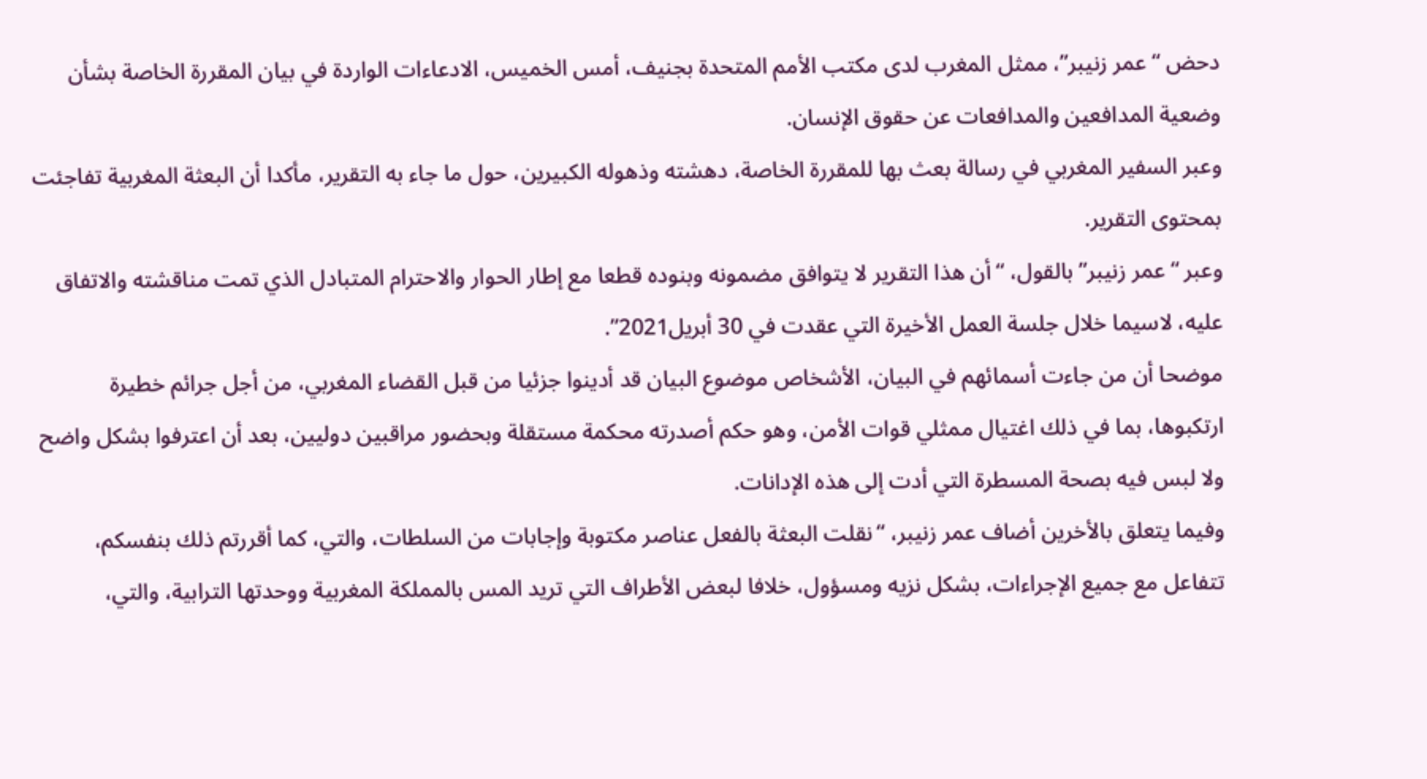دحض “عمر زنيبر”، ممثل المغرب لدى مكتب الأمم المتحدة بجنيف، أمس الخميس، الادعاءات الواردة في بيان المقررة الخاصة بشأن وضعية المدافعين والمدافعات عن حقوق الإنسان.
وعبر السفير المغربي في رسالة بعث بها للمقررة الخاصة، دهشته وذهوله الكبيرين، حول ما جاء به التقرير، مأكدا أن البعثة المغربية تفاجئت بمحتوى التقرير.
وعبر “عمر زنيبر” بالقول، “أن هذا التقرير لا يتوافق مضمونه وبنوده قطعا مع إطار الحوار والاحترام المتبادل الذي تمت مناقشته والاتفاق عليه، لاسيما خلال جلسة العمل الأخيرة التي عقدت في 30 أبريل2021”.
موضحا أن من جاءت أسمائهم في البيان، الأشخاص موضوع البيان قد أدينوا جزئيا من قبل القضاء المغربي، من أجل جرائم خطيرة ارتكبوها، بما في ذلك اغتيال ممثلي قوات الأمن، وهو حكم أصدرته محكمة مستقلة وبحضور مراقبين دوليين، بعد أن اعترفوا بشكل واضح ولا لبس فيه بصحة المسطرة التي أدت إلى هذه الإدانات.
وفيما يتعلق بالأخرين أضاف عمر زنيبر، “نقلت البعثة بالفعل عناصر مكتوبة وإجابات من السلطات، والتي، كما أقررتم ذلك بنفسكم، تتفاعل مع جميع الإجراءات، بشكل نزيه ومسؤول، خلافا لبعض الأطراف التي تريد المس بالمملكة المغربية ووحدتها الترابية، والتي،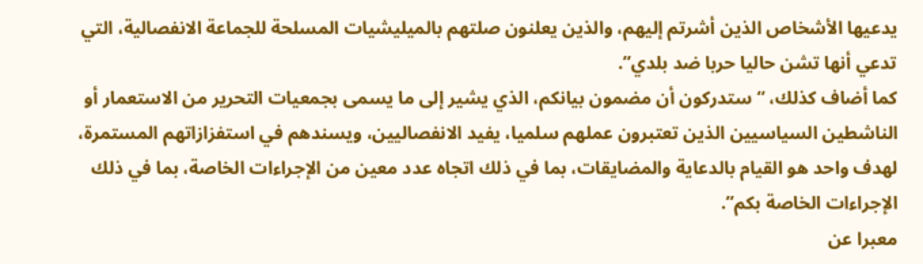يدعيها الأشخاص الذين أشرتم إليهم، والذين يعلنون صلتهم بالميليشيات المسلحة للجماعة الانفصالية، التي تدعي أنها تشن حاليا حربا ضد بلدي”.
كما أضاف كذلك، “ستدركون أن مضمون بيانكم، الذي يشير إلى ما يسمى بجمعيات التحرير من الاستعمار أو الناشطين السياسيين الذين تعتبرون عملهم سلميا، يفيد الانفصاليين، ويسندهم في استفزازاتهم المستمرة، لهدف واحد هو القيام بالدعاية والمضايقات، بما في ذلك اتجاه عدد معين من الإجراءات الخاصة، بما في ذلك الإجراءات الخاصة بكم”.
معبرا عن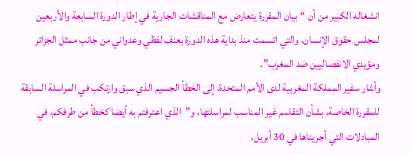انشغاله الكبير من أن “بيان المقررة يتعارض مع المناقشات الجارية في إطار الدورة السابعة والأربعين لمجلس حقوق الإنسان، والتي اتسمت منذ بداية هذه الدورة بعنف لفظي وعدواني من جانب ممثل الجزائر ومؤيدي الانفصاليين ضد المغرب”.
وأشار سفير المملكة المغربية لدى الأمم المتحدة، إلى الخطأ الجسيم الذي سبق وارتكب في المراسلة السابقة للمقررة الخاصة، بشأن التقاسم غير المناسب لمراسلتها، و”الذي اعترفتم به أيضا كخطأ من طرفكم، في المبادلات التي أجريناها في 30 أبريل،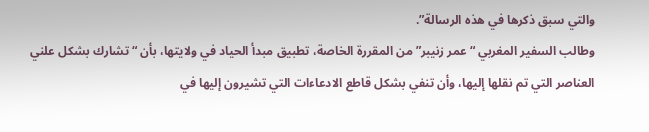والتي سبق ذكرها في هذه الرسالة”.
وطالب السفير المغربي “عمر زنيبر” من المقررة الخاصة، تطبيق مبدأ الحياد في ولايتها، بأن “تشارك بشكل علني العناصر التي تم نقلها إليها، وأن تنفي بشكل قاطع الادعاءات التي تشيرون إليها في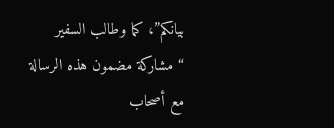بيانكم”، كما وطالب السفير “مشاركة مضمون هذه الرسالة مع أصحاب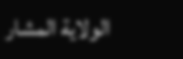الولاية المشار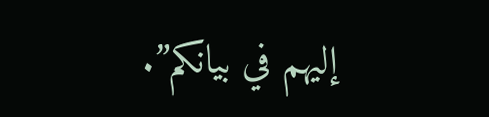إليهم في بيانكم”.